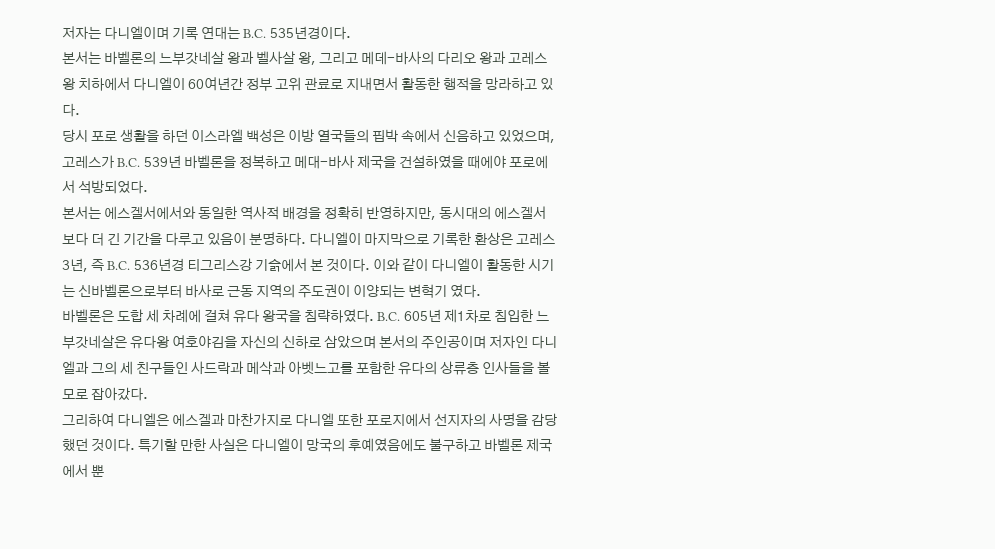저자는 다니엘이며 기록 연대는 B.C. 535년경이다.
본서는 바벨론의 느부갓네살 왕과 벨사살 왕, 그리고 메데-바사의 다리오 왕과 고레스 왕 치하에서 다니엘이 60여년간 정부 고위 관료로 지내면서 활동한 행적을 망라하고 있다.
당시 포로 생활을 하던 이스라엘 백성은 이방 열국들의 핍박 속에서 신음하고 있었으며, 고레스가 B.C. 539년 바벨론을 정복하고 메대-바사 제국을 건설하였을 때에야 포로에서 석방되었다.
본서는 에스겔서에서와 동일한 역사적 배경을 정확히 반영하지만, 동시대의 에스겔서보다 더 긴 기간을 다루고 있음이 분명하다. 다니엘이 마지막으로 기록한 환상은 고레스 3년, 즉 B.C. 536년경 티그리스강 기슭에서 본 것이다. 이와 같이 다니엘이 활동한 시기는 신바벨론으로부터 바사로 근동 지역의 주도권이 이양되는 변혁기 였다.
바벨론은 도합 세 차례에 걸쳐 유다 왕국을 침략하였다. B.C. 605년 제1차로 침입한 느부갓네살은 유다왕 여호야김을 자신의 신하로 삼았으며 본서의 주인공이며 저자인 다니엘과 그의 세 친구들인 사드락과 메삭과 아벳느고를 포함한 유다의 상류층 인사들을 볼모로 잡아갔다.
그리하여 다니엘은 에스겔과 마찬가지로 다니엘 또한 포로지에서 선지자의 사명을 감당했던 것이다. 특기할 만한 사실은 다니엘이 망국의 후예였음에도 불구하고 바벨론 제국에서 뿐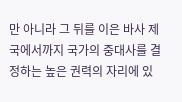만 아니라 그 뒤를 이은 바사 제국에서까지 국가의 중대사를 결정하는 높은 권력의 자리에 있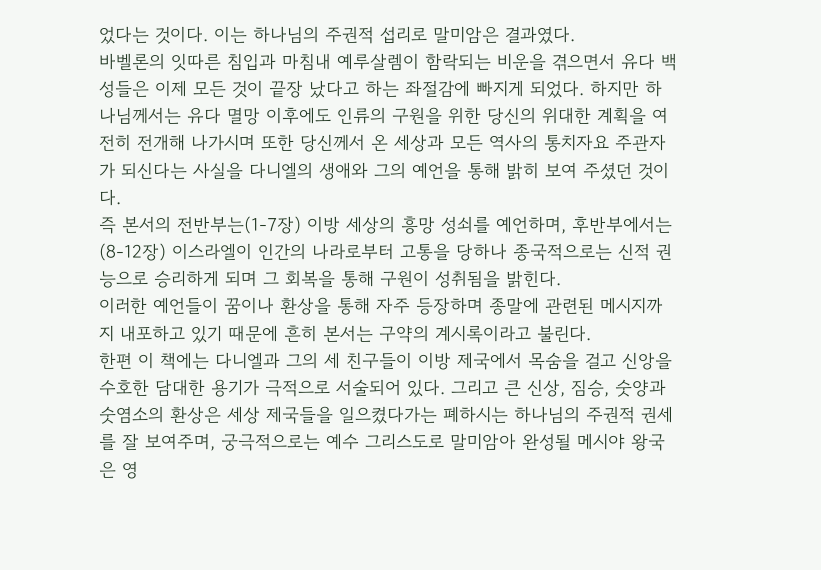었다는 것이다. 이는 하나님의 주권적 섭리로 말미암은 결과였다.
바벨론의 잇따른 침입과 마침내 예루살렘이 함락되는 비운을 겪으면서 유다 백성들은 이제 모든 것이 끝장 났다고 하는 좌절감에 빠지게 되었다. 하지만 하나님께서는 유다 멸망 이후에도 인류의 구원을 위한 당신의 위대한 계획을 여전히 전개해 나가시며 또한 당신께서 온 세상과 모든 역사의 통치자요 주관자가 되신다는 사실을 다니엘의 생애와 그의 예언을 통해 밝히 보여 주셨던 것이다.
즉 본서의 전반부는(1-7장) 이방 세상의 흥망 성쇠를 예언하며, 후반부에서는 (8-12장) 이스라엘이 인간의 나라로부터 고통을 당하나 종국적으로는 신적 권능으로 승리하게 되며 그 회복을 통해 구원이 성취됨을 밝힌다.
이러한 예언들이 꿈이나 환상을 통해 자주 등장하며 종말에 관련된 메시지까지 내포하고 있기 때문에 흔히 본서는 구약의 계시록이라고 불린다.
한편 이 책에는 다니엘과 그의 세 친구들이 이방 제국에서 목숨을 걸고 신앙을 수호한 담대한 용기가 극적으로 서술되어 있다. 그리고 큰 신상, 짐승, 숫양과 숫염소의 환상은 세상 제국들을 일으켰다가는 폐하시는 하나님의 주권적 권세를 잘 보여주며, 궁극적으로는 예수 그리스도로 말미암아 완성될 메시야 왕국은 영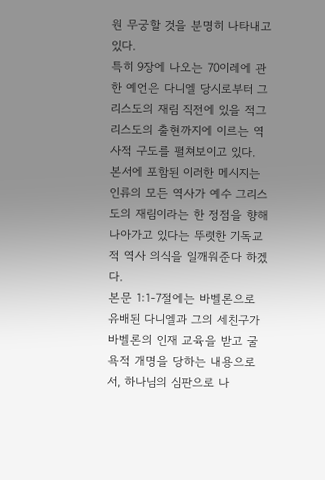원 무궁할 것을 분명히 나타내고 있다.
특히 9장에 나오는 70이레에 관한 예언은 다니엘 당시로부터 그리스도의 재림 직전에 있을 적그리스도의 출현까지에 이르는 역사적 구도를 펼쳐보이고 있다.
본서에 포함된 이러한 메시지는 인류의 모든 역사가 예수 그리스도의 재림이라는 한 정점을 향해 나아가고 있다는 뚜렷한 기독교적 역사 의식을 일깨워준다 하겠다.
본문 1:1-7절에는 바벨론으로 유배된 다니엘과 그의 세친구가 바벨론의 인재 교육을 받고 굴욕적 개명을 당하는 내용으로서, 하나님의 심판으로 나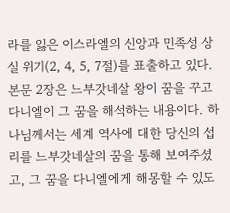라를 잃은 이스라엘의 신앙과 민족성 상실 위기(2, 4, 5, 7절)를 표출하고 있다.
본문 2장은 느부갓네살 왕이 꿈을 꾸고 다니엘이 그 꿈을 해석하는 내용이다. 하나님께서는 세계 역사에 대한 당신의 섭리를 느부갓네살의 꿈을 통해 보여주셨고, 그 꿈을 다니엘에게 해몽할 수 있도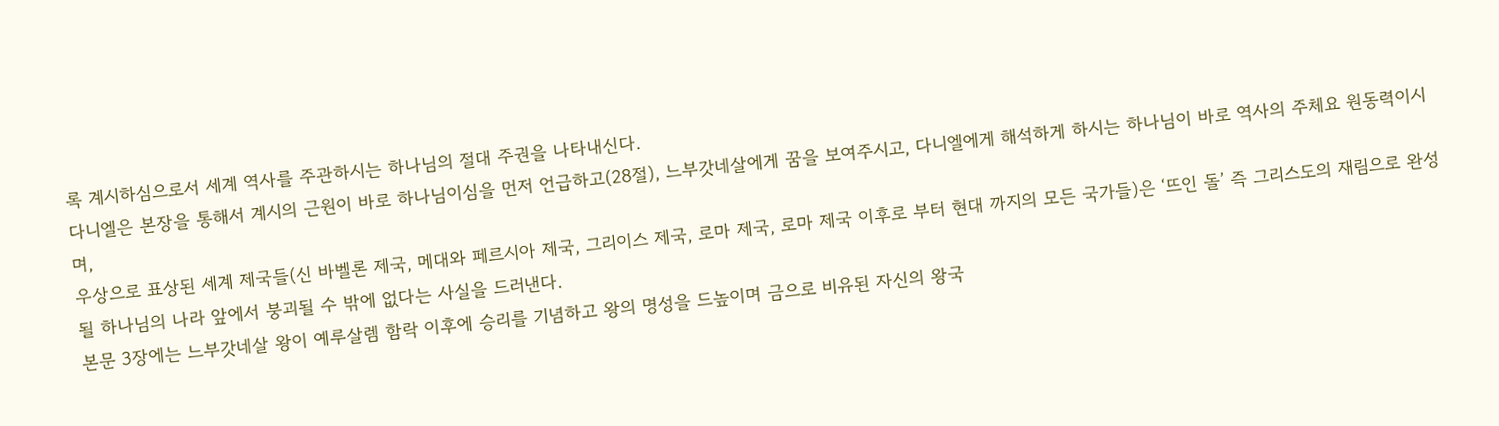록 계시하심으로서 세계 역사를 주관하시는 하나님의 절대 주권을 나타내신다.
다니엘은 본장을 통해서 계시의 근원이 바로 하나님이심을 먼저 언급하고(28절), 느부갓네살에게 꿈을 보여주시고, 다니엘에게 해석하게 하시는 하나님이 바로 역사의 주체요 원동력이시며,
우상으로 표상된 세계 제국들(신 바벨론 제국, 메대와 페르시아 제국, 그리이스 제국, 로마 제국, 로마 제국 이후로 부터 현대 까지의 모든 국가들)은 ‘뜨인 돌’ 즉 그리스도의 재림으로 완성될 하나님의 나라 앞에서 붕괴될 수 밖에 없다는 사실을 드러낸다.
본문 3장에는 느부갓네살 왕이 예루살렘 함락 이후에 승리를 기념하고 왕의 명성을 드높이며 금으로 비유된 자신의 왕국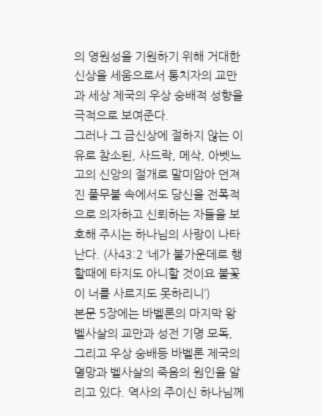의 영원성을 기원하기 위해 거대한 신상을 세움으로서 통치자의 교만과 세상 제국의 우상 숭배적 성향을 극적으로 보여준다.
그러나 그 금신상에 절하지 않는 이유로 참소된, 사드락, 메삭, 아벳느고의 신앙의 절개로 말미암아 던져진 풀무불 속에서도 당신을 전폭적으로 의자하고 신뢰하는 자들을 보호해 주시는 하나님의 사랑이 나타난다. (사43:2 ‘네가 불가운데로 행할때에 타지도 아니할 것이요 불꽃이 너를 사르지도 못하리니’)
본문 5장에는 바벨론의 마지막 왕 벨사살의 교만과 성전 기명 모독, 그리고 우상 숭배등 바벨론 제국의 멸망과 벨사살의 죽음의 원인을 알리고 있다. 역사의 주이신 하나님께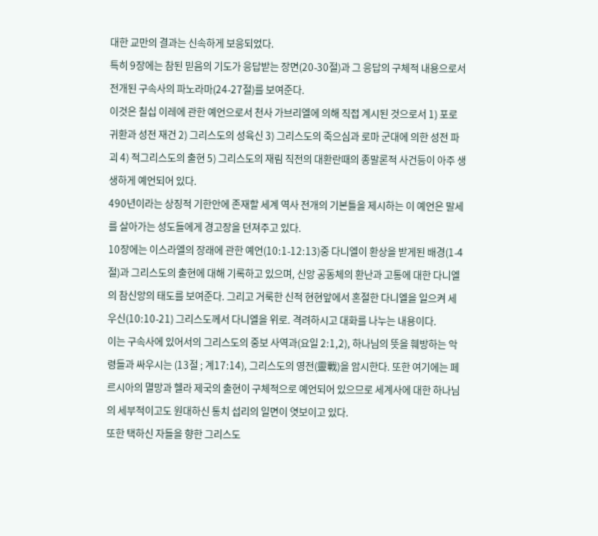대한 교만의 결과는 신속하게 보응되었다.
특히 9장에는 참된 믿음의 기도가 응답받는 장면(20-30절)과 그 응답의 구체적 내용으로서 전개된 구속사의 파노라마(24-27절)를 보여준다.
이것은 칠십 이레에 관한 예언으로서 천사 가브리엘에 의해 직접 계시된 것으로서 1) 포로 귀환과 성전 재건 2) 그리스도의 성육신 3) 그리스도의 죽으심과 로마 군대에 의한 성전 파괴 4) 적그리스도의 출현 5) 그리스도의 재림 직전의 대환란때의 종말론적 사건등이 아주 생생하게 예언되어 있다.
490년이라는 상징적 기한안에 존재할 세계 역사 전개의 기본틀을 제시하는 이 예언은 말세를 살아가는 성도들에게 경고장을 던져주고 있다.
10장에는 이스라엘의 장래에 관한 예언(10:1-12:13)중 다니엘이 환상을 받게된 배경(1-4절)과 그리스도의 출현에 대해 기록하고 있으며, 신앙 공동체의 환난과 고통에 대한 다니엘의 참신앙의 태도를 보여준다. 그리고 거룩한 신적 현현앞에서 혼절한 다니엘을 일으켜 세우신(10:10-21) 그리스도께서 다니엘을 위로. 격려하시고 대화를 나누는 내용이다.
이는 구속사에 있어서의 그리스도의 중보 사역과(요일 2:1,2), 하나님의 뜻을 훼방하는 악령들과 싸우시는 (13절 ; 계17:14), 그리스도의 영전(靈戰)을 암시한다. 또한 여기에는 페르시아의 멸망과 헬라 제국의 출현이 구체적으로 예언되어 있으므로 세계사에 대한 하나님의 세부적이고도 원대하신 통치 섭리의 일면이 엿보이고 있다.
또한 택하신 자들을 향한 그리스도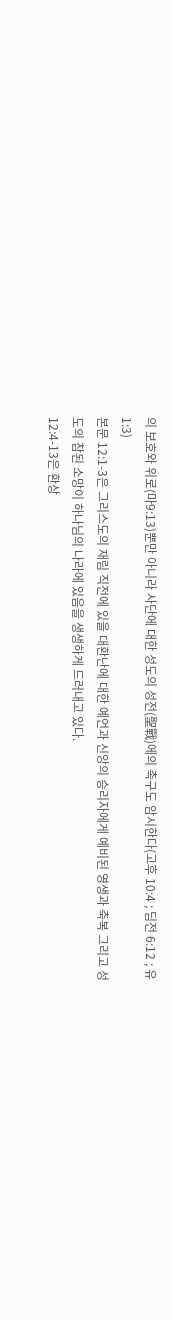의 보호와 위로(마9:13)뿐만 아니라 사단에 대한 성도의 성전(聖戰)에의 촉구도 암시한다(고후 10:4 ; 딤전 6:12 ; 유1:3)
본문 12:1-3은 그리스도의 재림 직전에 있을 대환난에 대한 예언과 신앙의 승리자에게 예비된 영생과 축복 그리고 성도의 참된 소망이 하나님의 나라에 있음을 생생하게 드러내고 있다.
12:4-13은 환상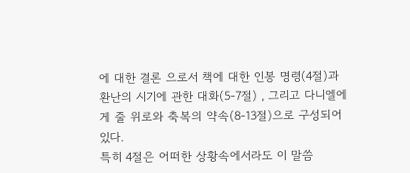에 대한 결론 으로서 책에 대한 인봉 명령(4절)과 환난의 시기에 관한 대화(5-7절) , 그리고 다니엘에게 줄 위로와 축복의 약속(8-13절)으로 구성되어 있다.
특히 4절은 어떠한 상황속에서라도 이 말씀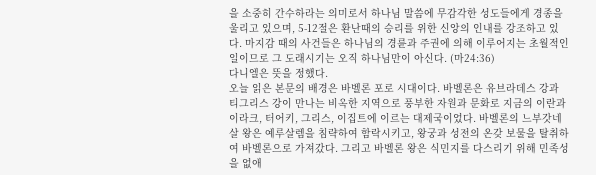을 소중히 간수하라는 의미로서 하나님 말씀에 무감각한 성도들에게 경종을 울리고 있으며, 5-12절은 환난때의 승리를 위한 신앙의 인내를 강조하고 있다. 마지감 때의 사건들은 하나님의 경륜과 주권에 의해 이루어지는 초월적인 일이므로 그 도래시기는 오직 하나님만이 아신다. (마24:36)
다니엘은 뜻을 정했다.
오늘 읽은 본문의 배경은 바벨론 포로 시대이다. 바벨론은 유브라데스 강과 티그리스 강이 만나는 비옥한 지역으로 풍부한 자원과 문화로 지금의 이란과 이라크, 터어키, 그리스, 이집트에 이르는 대제국이었다. 바벨론의 느부갓네살 왕은 예루살렘을 침략하여 함락시키고, 왕궁과 성전의 온갖 보물을 탈취하여 바벨론으로 가져갔다. 그리고 바벨론 왕은 식민지를 다스리기 위해 민족성을 없애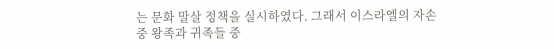는 문화 말살 정책을 실시하였다. 그래서 이스라엘의 자손 중 왕족과 귀족들 중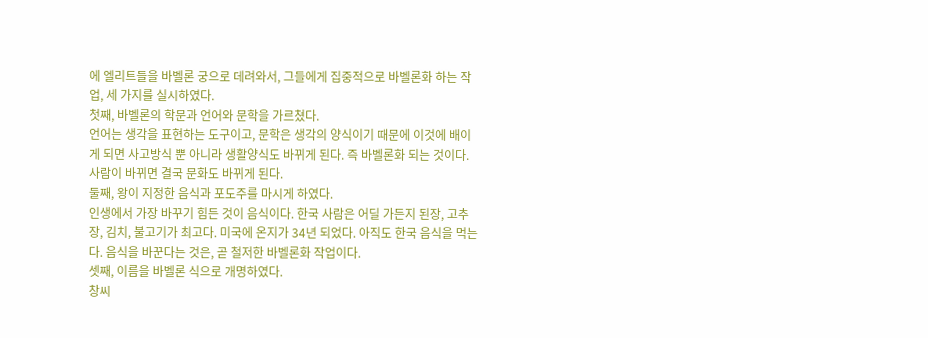에 엘리트들을 바벨론 궁으로 데려와서, 그들에게 집중적으로 바벨론화 하는 작업, 세 가지를 실시하였다.
첫째, 바벨론의 학문과 언어와 문학을 가르쳤다.
언어는 생각을 표현하는 도구이고, 문학은 생각의 양식이기 때문에 이것에 배이게 되면 사고방식 뿐 아니라 생활양식도 바뀌게 된다. 즉 바벨론화 되는 것이다. 사람이 바뀌면 결국 문화도 바뀌게 된다.
둘째, 왕이 지정한 음식과 포도주를 마시게 하였다.
인생에서 가장 바꾸기 힘든 것이 음식이다. 한국 사람은 어딜 가든지 된장, 고추장, 김치, 불고기가 최고다. 미국에 온지가 34년 되었다. 아직도 한국 음식을 먹는다. 음식을 바꾼다는 것은, 곧 철저한 바벨론화 작업이다.
셋째, 이름을 바벨론 식으로 개명하였다.
창씨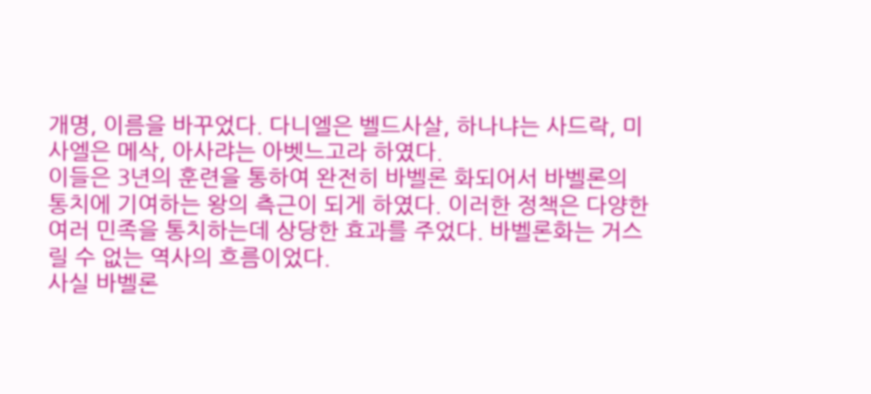개명, 이름을 바꾸었다. 다니엘은 벨드사살, 하나냐는 사드락, 미사엘은 메삭, 아사랴는 아벳느고라 하였다.
이들은 3년의 훈련을 통하여 완전히 바벨론 화되어서 바벨론의 통치에 기여하는 왕의 측근이 되게 하였다. 이러한 정책은 다양한 여러 민족을 통치하는데 상당한 효과를 주었다. 바벨론화는 거스릴 수 없는 역사의 흐름이었다.
사실 바벨론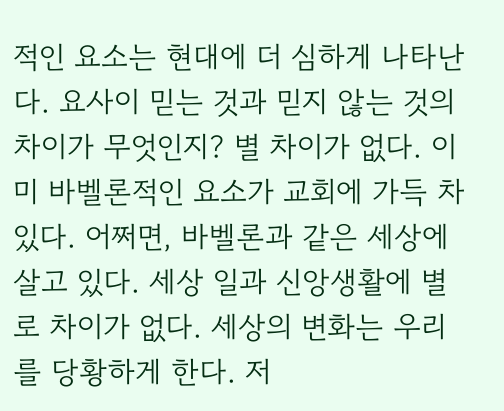적인 요소는 현대에 더 심하게 나타난다. 요사이 믿는 것과 믿지 않는 것의 차이가 무엇인지? 별 차이가 없다. 이미 바벨론적인 요소가 교회에 가득 차 있다. 어쩌면, 바벨론과 같은 세상에 살고 있다. 세상 일과 신앙생활에 별로 차이가 없다. 세상의 변화는 우리를 당황하게 한다. 저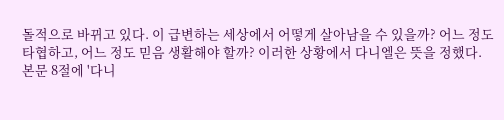돌적으로 바뀌고 있다. 이 급변하는 세상에서 어떻게 살아남을 수 있을까? 어느 정도 타협하고, 어느 정도 믿음 생활해야 할까? 이러한 상황에서 다니엘은 뜻을 정했다.
본문 8절에 '다니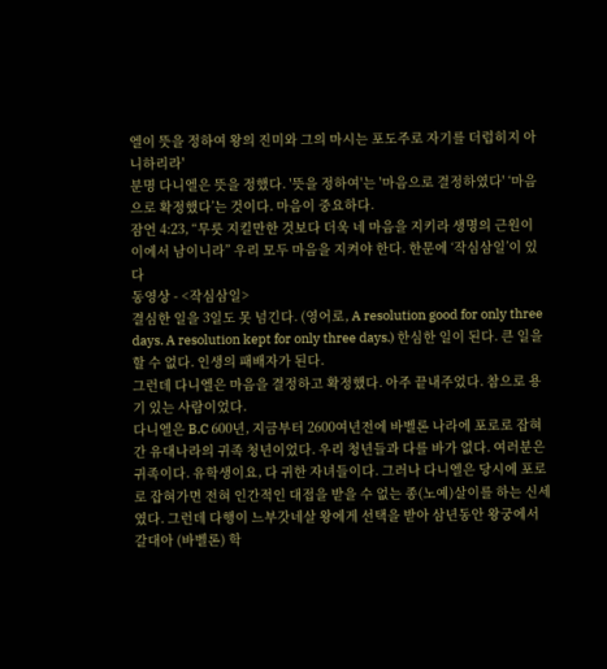엘이 뜻을 정하여 왕의 진미와 그의 마시는 포도주로 자기를 더럽히지 아니하리라'
분명 다니엘은 뜻을 정했다. '뜻을 정하여'는 '마음으로 결정하였다' ‘마음으로 확정했다’는 것이다. 마음이 중요하다.
잠언 4:23, “무릇 지킬만한 것보다 더욱 네 마음을 지키라 생명의 근원이 이에서 남이니라” 우리 모두 마음을 지켜야 한다. 한문에 ‘작심삼일’이 있다
동영상 - <작심삼일>
결심한 일을 3일도 못 넘긴다. (영어로, A resolution good for only three days. A resolution kept for only three days.) 한심한 일이 된다. 큰 일을 할 수 없다. 인생의 패배자가 된다.
그런데 다니엘은 마음을 결정하고 확정했다. 아주 끝내주었다. 참으로 용기 있는 사람이었다.
다니엘은 B.C 600년, 지금부터 2600여년전에 바벨론 나라에 포로로 잡혀간 유대나라의 귀족 청년이었다. 우리 청년들과 다를 바가 없다. 여러분은 귀족이다. 유학생이요, 다 귀한 자녀들이다. 그러나 다니엘은 당시에 포로로 잡혀가면 전혀 인간적인 대접을 받을 수 없는 종(노예)살이를 하는 신세였다. 그런데 다행이 느부갓네살 왕에게 선택을 받아 삼년동안 왕궁에서 갈대아 (바벨론) 학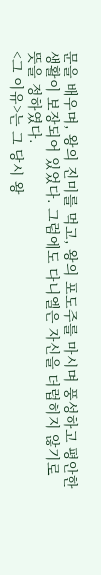문을 배우며, 왕의 진미를 먹고, 왕의 포도주를 마시며 풍성하고 평안한 생활이 보장되어 있었다. 그럼에도 다니엘은 자신을 더럽히지 않기로 뜻을 정하였다.
<그 이유>는 그 당시 왕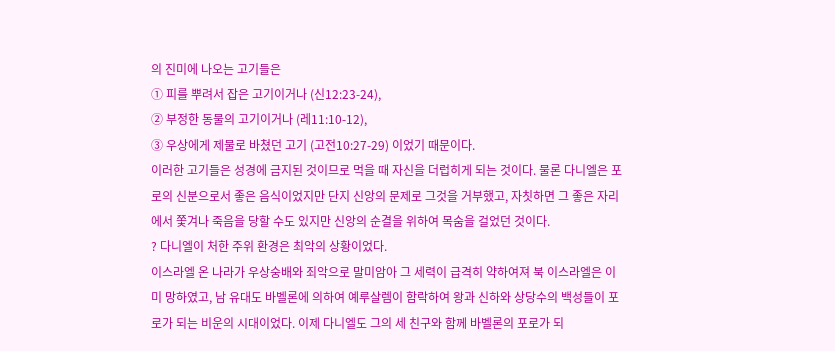의 진미에 나오는 고기들은
① 피를 뿌려서 잡은 고기이거나 (신12:23-24),
② 부정한 동물의 고기이거나 (레11:10-12),
③ 우상에게 제물로 바쳤던 고기 (고전10:27-29) 이었기 때문이다.
이러한 고기들은 성경에 금지된 것이므로 먹을 때 자신을 더럽히게 되는 것이다. 물론 다니엘은 포로의 신분으로서 좋은 음식이었지만 단지 신앙의 문제로 그것을 거부했고, 자칫하면 그 좋은 자리에서 쫓겨나 죽음을 당할 수도 있지만 신앙의 순결을 위하여 목숨을 걸었던 것이다.
? 다니엘이 처한 주위 환경은 최악의 상황이었다.
이스라엘 온 나라가 우상숭배와 죄악으로 말미암아 그 세력이 급격히 약하여져 북 이스라엘은 이미 망하였고, 남 유대도 바벨론에 의하여 예루살렘이 함락하여 왕과 신하와 상당수의 백성들이 포로가 되는 비운의 시대이었다. 이제 다니엘도 그의 세 친구와 함께 바벨론의 포로가 되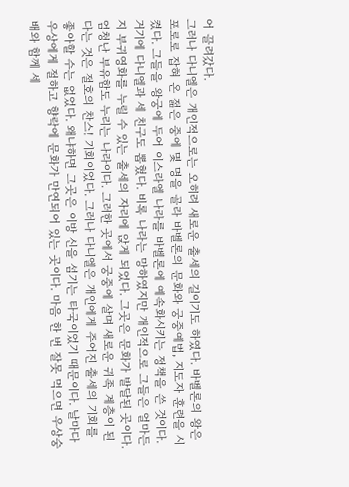어 끌려갔다.
그러나 다니엘은 개인적으로는 오히려 새로운 출세의 길이기도 하였다. 바벨론의 왕은 포로로 잡혀 온 젊은 중에 몇 명을 골라 바벨론의 문화와 궁중예법, 지도자 훈련을 시켰다. 그들을 왕궁에 두어 이스라엘 나라를 바벨론에 예속화시키는 정책을 쓴 것이다. 거기에 다니엘과 세 친구도 뽑혔다. 비록 나라는 망하였지만 개인적으로 그들은 얼마든지 부귀영화를 누릴 수 있는 출세의 자리에 앉게 되었다. 그곳은 문화가 발달된 곳이다. 엄청난 부유함도 누리는 나라이다. 그러한 곳에서 궁중에 살며 새로운 귀족 계층이 된다는 것은 절호의 찬스! 기회이었다. 그러나 다니엘은 개인에게 주어진 출세의 기회를 좋아할 수는 없었다. 왜냐하면 그곳은 이방 신을 섬기는 타국이었기 때문이다. 날마다 우상에게 절하고 향락에 문화가 만연되어 있는 곳이다. 마음 한 번 잘못 먹으면 우상숭배와 함께 세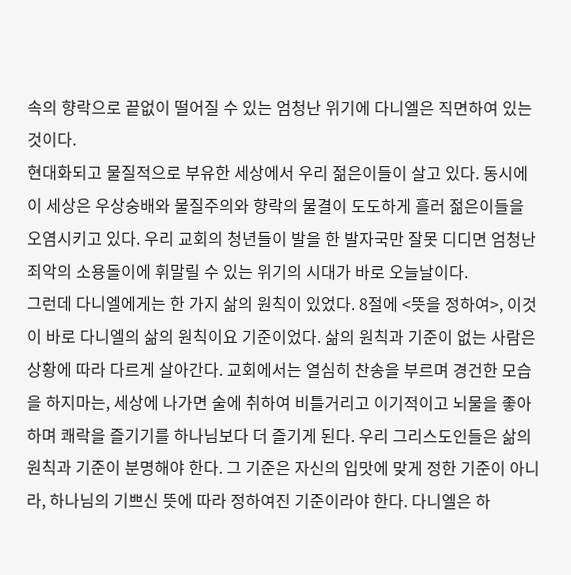속의 향락으로 끝없이 떨어질 수 있는 엄청난 위기에 다니엘은 직면하여 있는 것이다.
현대화되고 물질적으로 부유한 세상에서 우리 젊은이들이 살고 있다. 동시에 이 세상은 우상숭배와 물질주의와 향락의 물결이 도도하게 흘러 젊은이들을 오염시키고 있다. 우리 교회의 청년들이 발을 한 발자국만 잘못 디디면 엄청난 죄악의 소용돌이에 휘말릴 수 있는 위기의 시대가 바로 오늘날이다.
그런데 다니엘에게는 한 가지 삶의 원칙이 있었다. 8절에 <뜻을 정하여>, 이것이 바로 다니엘의 삶의 원칙이요 기준이었다. 삶의 원칙과 기준이 없는 사람은 상황에 따라 다르게 살아간다. 교회에서는 열심히 찬송을 부르며 경건한 모습을 하지마는, 세상에 나가면 술에 취하여 비틀거리고 이기적이고 뇌물을 좋아하며 쾌락을 즐기기를 하나님보다 더 즐기게 된다. 우리 그리스도인들은 삶의 원칙과 기준이 분명해야 한다. 그 기준은 자신의 입맛에 맞게 정한 기준이 아니라, 하나님의 기쁘신 뜻에 따라 정하여진 기준이라야 한다. 다니엘은 하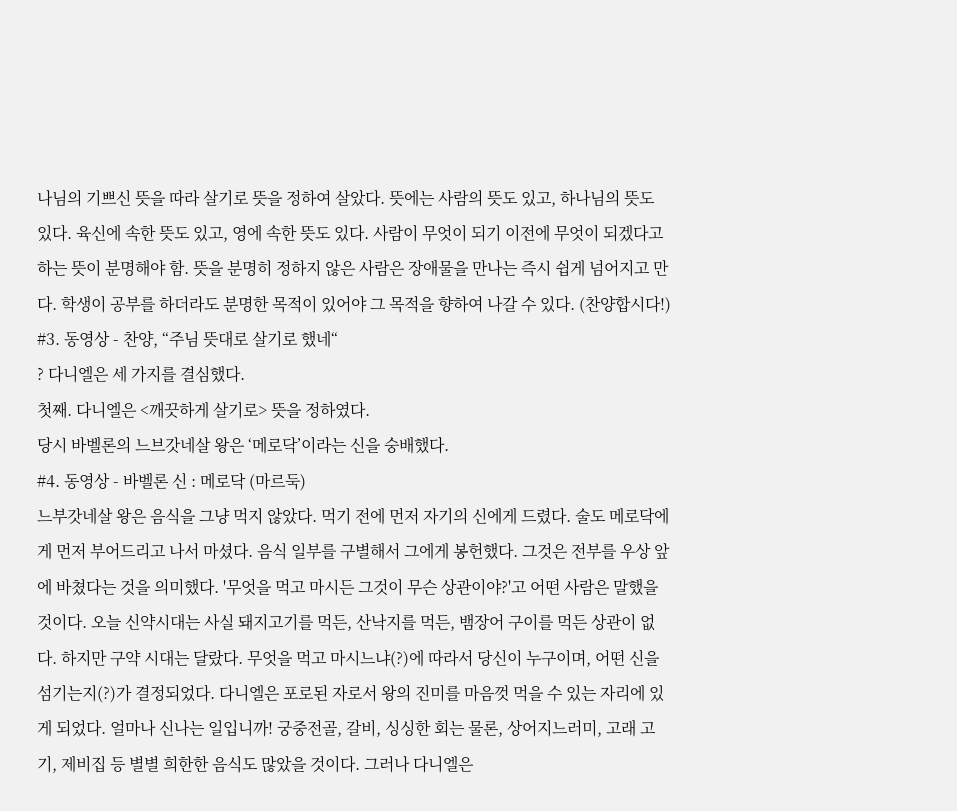나님의 기쁘신 뜻을 따라 살기로 뜻을 정하여 살았다. 뜻에는 사람의 뜻도 있고, 하나님의 뜻도 있다. 육신에 속한 뜻도 있고, 영에 속한 뜻도 있다. 사람이 무엇이 되기 이전에 무엇이 되겠다고 하는 뜻이 분명해야 함. 뜻을 분명히 정하지 않은 사람은 장애물을 만나는 즉시 쉽게 넘어지고 만다. 학생이 공부를 하더라도 분명한 목적이 있어야 그 목적을 향하여 나갈 수 있다. (찬양합시다!)
#3. 동영상 - 찬양, “주님 뜻대로 살기로 했네“
? 다니엘은 세 가지를 결심했다.
첫째. 다니엘은 <깨끗하게 살기로> 뜻을 정하였다.
당시 바벨론의 느브갓네살 왕은 ‘메로닥’이라는 신을 숭배했다.
#4. 동영상 - 바벨론 신 : 메로닥 (마르둑)
느부갓네살 왕은 음식을 그냥 먹지 않았다. 먹기 전에 먼저 자기의 신에게 드렸다. 술도 메로닥에게 먼저 부어드리고 나서 마셨다. 음식 일부를 구별해서 그에게 봉헌했다. 그것은 전부를 우상 앞에 바쳤다는 것을 의미했다. '무엇을 먹고 마시든 그것이 무슨 상관이야?'고 어떤 사람은 말했을 것이다. 오늘 신약시대는 사실 돼지고기를 먹든, 산낙지를 먹든, 뱀장어 구이를 먹든 상관이 없다. 하지만 구약 시대는 달랐다. 무엇을 먹고 마시느냐(?)에 따라서 당신이 누구이며, 어떤 신을 섬기는지(?)가 결정되었다. 다니엘은 포로된 자로서 왕의 진미를 마음껏 먹을 수 있는 자리에 있게 되었다. 얼마나 신나는 일입니까! 궁중전골, 갈비, 싱싱한 회는 물론, 상어지느러미, 고래 고기, 제비집 등 별별 희한한 음식도 많았을 것이다. 그러나 다니엘은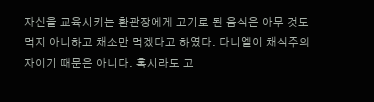자신을 교육시키는 환관장에게 고기로 된 음식은 아무 것도 먹지 아니하고 채소만 먹겠다고 하였다. 다니엘이 채식주의자이기 때문은 아니다. 혹시라도 고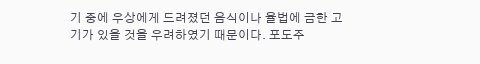기 중에 우상에게 드려졌던 음식이나 율법에 금한 고기가 있을 것을 우려하였기 때문이다. 포도주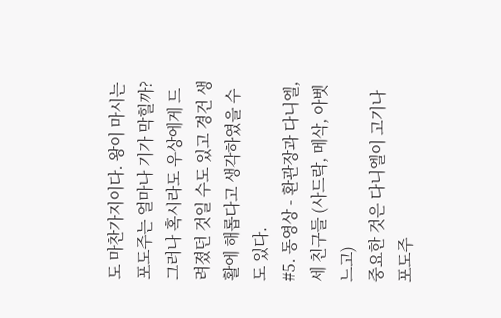도 마찬가지이다. 왕이 마시는 포도주는 얼마나 기가 막힐까? 그러나 혹시라도 우상에게 드려졌던 것일 수도 있고 경건 생활에 해롭다고 생각하였을 수도 있다.
#5. 동영상 - 환관장과 다니엘, 세 친구들 (사드락, 메삭, 아벳느고)
중요한 것은 다니엘이 고기나 포도주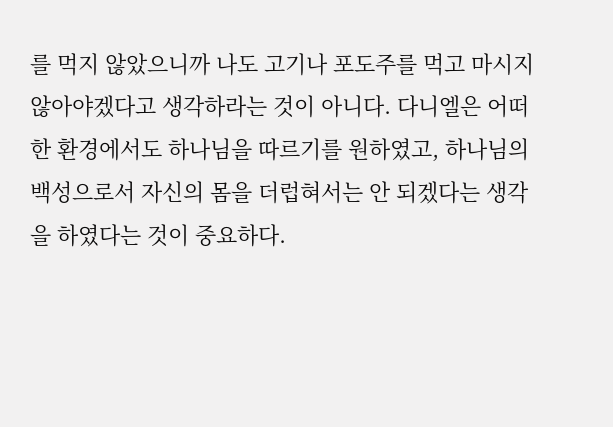를 먹지 않았으니까 나도 고기나 포도주를 먹고 마시지 않아야겠다고 생각하라는 것이 아니다. 다니엘은 어떠한 환경에서도 하나님을 따르기를 원하였고, 하나님의 백성으로서 자신의 몸을 더럽혀서는 안 되겠다는 생각을 하였다는 것이 중요하다.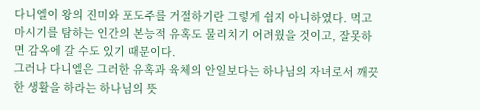다니엘이 왕의 진미와 포도주를 거절하기란 그렇게 쉽지 아니하였다. 먹고 마시기를 탐하는 인간의 본능적 유혹도 물리치기 어려웠을 것이고, 잘못하면 감옥에 갈 수도 있기 때문이다.
그러나 다니엘은 그러한 유혹과 육체의 안일보다는 하나님의 자녀로서 깨끗한 생활을 하라는 하나님의 뜻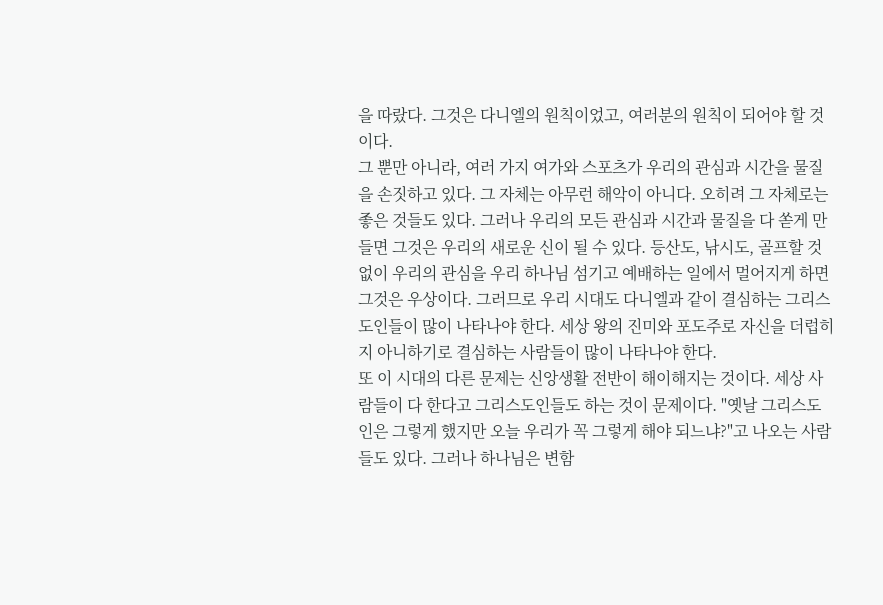을 따랐다. 그것은 다니엘의 원칙이었고, 여러분의 원칙이 되어야 할 것이다.
그 뿐만 아니라, 여러 가지 여가와 스포츠가 우리의 관심과 시간을 물질을 손짓하고 있다. 그 자체는 아무런 해악이 아니다. 오히려 그 자체로는 좋은 것들도 있다. 그러나 우리의 모든 관심과 시간과 물질을 다 쏟게 만들면 그것은 우리의 새로운 신이 될 수 있다. 등산도, 낚시도, 골프할 것 없이 우리의 관심을 우리 하나님 섬기고 예배하는 일에서 멀어지게 하면 그것은 우상이다. 그러므로 우리 시대도 다니엘과 같이 결심하는 그리스도인들이 많이 나타나야 한다. 세상 왕의 진미와 포도주로 자신을 더럽히지 아니하기로 결심하는 사람들이 많이 나타나야 한다.
또 이 시대의 다른 문제는 신앙생활 전반이 해이해지는 것이다. 세상 사람들이 다 한다고 그리스도인들도 하는 것이 문제이다. "옛날 그리스도인은 그렇게 했지만 오늘 우리가 꼭 그렇게 해야 되느냐?"고 나오는 사람들도 있다. 그러나 하나님은 변함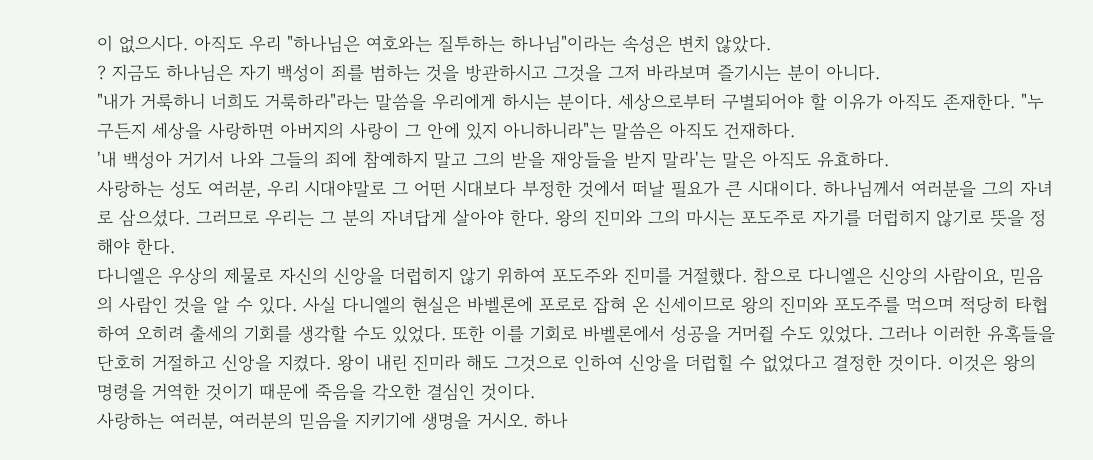이 없으시다. 아직도 우리 "하나님은 여호와는 질투하는 하나님"이라는 속성은 변치 않았다.
? 지금도 하나님은 자기 백성이 죄를 범하는 것을 방관하시고 그것을 그저 바라보며 즐기시는 분이 아니다.
"내가 거룩하니 너희도 거룩하라"라는 말씀을 우리에게 하시는 분이다. 세상으로부터 구별되어야 할 이유가 아직도 존재한다. "누구든지 세상을 사랑하면 아버지의 사랑이 그 안에 있지 아니하니라"는 말씀은 아직도 건재하다.
'내 백성아 거기서 나와 그들의 죄에 참예하지 말고 그의 받을 재앙들을 받지 말라'는 말은 아직도 유효하다.
사랑하는 성도 여러분, 우리 시대야말로 그 어떤 시대보다 부정한 것에서 떠날 필요가 큰 시대이다. 하나님께서 여러분을 그의 자녀로 삼으셨다. 그러므로 우리는 그 분의 자녀답게 살아야 한다. 왕의 진미와 그의 마시는 포도주로 자기를 더럽히지 않기로 뜻을 정해야 한다.
다니엘은 우상의 제물로 자신의 신앙을 더럽히지 않기 위하여 포도주와 진미를 거절했다. 참으로 다니엘은 신앙의 사람이요, 믿음의 사람인 것을 알 수 있다. 사실 다니엘의 현실은 바벨론에 포로로 잡혀 온 신세이므로 왕의 진미와 포도주를 먹으며 적당히 타협하여 오히려 출세의 기회를 생각할 수도 있었다. 또한 이를 기회로 바벨론에서 성공을 거머쥘 수도 있었다. 그러나 이러한 유혹들을 단호히 거절하고 신앙을 지켰다. 왕이 내린 진미라 해도 그것으로 인하여 신앙을 더럽힐 수 없었다고 결정한 것이다. 이것은 왕의 명령을 거역한 것이기 때문에 죽음을 각오한 결심인 것이다.
사랑하는 여러분, 여러분의 믿음을 지키기에 생명을 거시오. 하나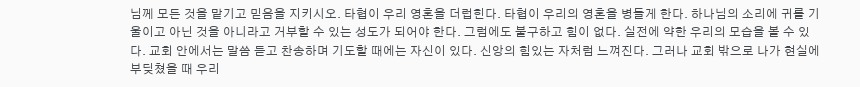님께 모든 것을 맡기고 믿음을 지키시오. 타협이 우리 영혼을 더럽힌다. 타협이 우리의 영혼을 병들게 한다. 하나님의 소리에 귀를 기울이고 아닌 것을 아니라고 거부할 수 있는 성도가 되어야 한다. 그럼에도 불구하고 힘이 없다. 실전에 약한 우리의 모습을 볼 수 있다. 교회 안에서는 말씀 듣고 찬송하며 기도할 때에는 자신이 있다. 신앙의 힘있는 자처럼 느껴진다. 그러나 교회 밖으로 나가 현실에 부딪쳤을 때 우리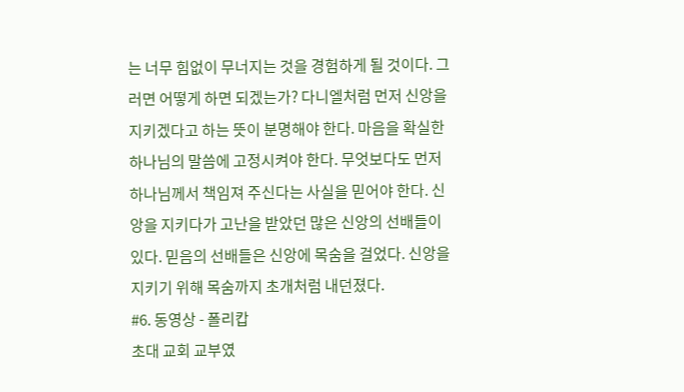는 너무 힘없이 무너지는 것을 경험하게 될 것이다. 그러면 어떻게 하면 되겠는가? 다니엘처럼 먼저 신앙을 지키겠다고 하는 뜻이 분명해야 한다. 마음을 확실한 하나님의 말씀에 고정시켜야 한다. 무엇보다도 먼저 하나님께서 책임져 주신다는 사실을 믿어야 한다. 신앙을 지키다가 고난을 받았던 많은 신앙의 선배들이 있다. 믿음의 선배들은 신앙에 목숨을 걸었다. 신앙을 지키기 위해 목숨까지 초개처럼 내던졌다.
#6. 동영상 - 폴리캅
초대 교회 교부였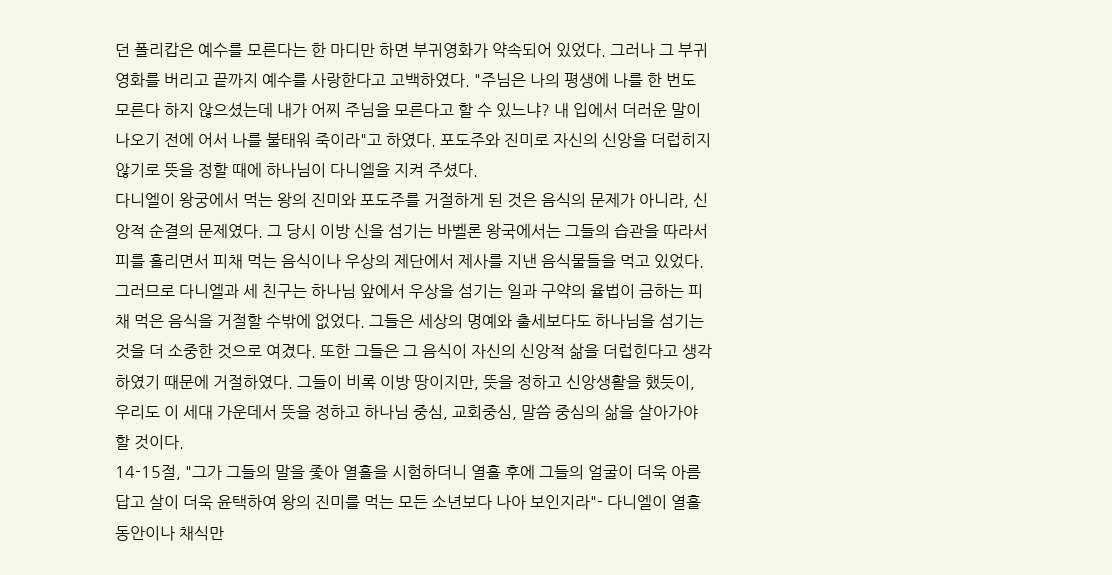던 폴리캅은 예수를 모른다는 한 마디만 하면 부귀영화가 약속되어 있었다. 그러나 그 부귀영화를 버리고 끝까지 예수를 사랑한다고 고백하였다. "주님은 나의 평생에 나를 한 번도 모른다 하지 않으셨는데 내가 어찌 주님을 모른다고 할 수 있느냐? 내 입에서 더러운 말이 나오기 전에 어서 나를 불태워 죽이라"고 하였다. 포도주와 진미로 자신의 신앙을 더럽히지 않기로 뜻을 정할 때에 하나님이 다니엘을 지켜 주셨다.
다니엘이 왕궁에서 먹는 왕의 진미와 포도주를 거절하게 된 것은 음식의 문제가 아니라, 신앙적 순결의 문제였다. 그 당시 이방 신을 섬기는 바벨론 왕국에서는 그들의 습관을 따라서 피를 흘리면서 피채 먹는 음식이나 우상의 제단에서 제사를 지낸 음식물들을 먹고 있었다. 그러므로 다니엘과 세 친구는 하나님 앞에서 우상을 섬기는 일과 구약의 율법이 금하는 피채 먹은 음식을 거절할 수밖에 없었다. 그들은 세상의 명예와 출세보다도 하나님을 섬기는 것을 더 소중한 것으로 여겼다. 또한 그들은 그 음식이 자신의 신앙적 삶을 더럽힌다고 생각하였기 때문에 거절하였다. 그들이 비록 이방 땅이지만, 뜻을 정하고 신앙생활을 했듯이, 우리도 이 세대 가운데서 뜻을 정하고 하나님 중심, 교회중심, 말씀 중심의 삶을 살아가야 할 것이다.
14-15절, "그가 그들의 말을 좇아 열흘을 시험하더니 열흘 후에 그들의 얼굴이 더욱 아름답고 살이 더욱 윤택하여 왕의 진미를 먹는 모든 소년보다 나아 보인지라"- 다니엘이 열흘 동안이나 채식만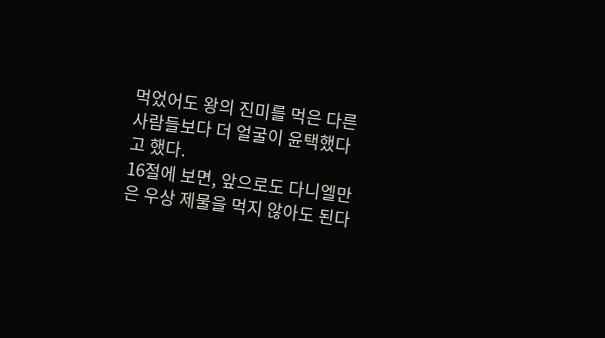먹었어도 왕의 진미를 먹은 다른 사람들보다 더 얼굴이 윤택했다고 했다.
16절에 보면, 앞으로도 다니엘만은 우상 제물을 먹지 않아도 된다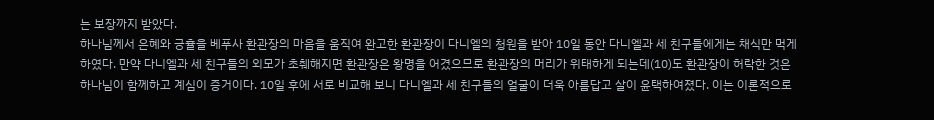는 보장까지 받았다.
하나님께서 은혜와 긍휼을 베푸사 환관장의 마음을 움직여 완고한 환관장이 다니엘의 청원을 받아 10일 동안 다니엘과 세 친구들에게는 채식만 먹게 하였다. 만약 다니엘과 세 친구들의 외모가 초췌해지면 환관장은 왕명을 어겼으므로 환관장의 머리가 위태하게 되는데(10)도 환관장이 허락한 것은 하나님이 함께하고 계심이 증거이다. 10일 후에 서로 비교해 보니 다니엘과 세 친구들의 얼굴이 더욱 아름답고 살이 윤택하여졌다. 이는 이론적으로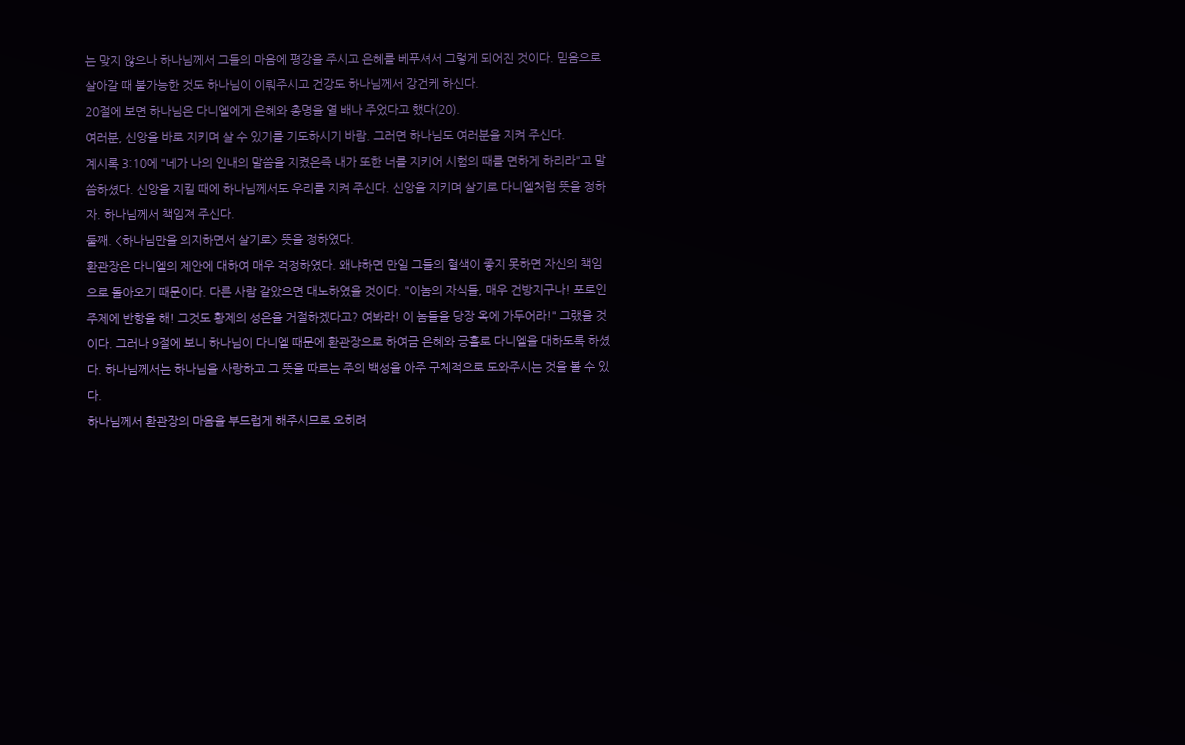는 맞지 않으나 하나님께서 그들의 마음에 평강을 주시고 은혜를 베푸셔서 그렇게 되어진 것이다. 믿음으로 살아갈 때 불가능한 것도 하나님이 이뤄주시고 건강도 하나님께서 강건케 하신다.
20절에 보면 하나님은 다니엘에게 은혜와 총명을 열 배나 주었다고 했다(20).
여러분, 신앙을 바로 지키며 살 수 있기를 기도하시기 바람. 그러면 하나님도 여러분을 지켜 주신다.
계시록 3:10에 "네가 나의 인내의 말씀을 지켰은즉 내가 또한 너를 지키어 시험의 때를 면하게 하리라"고 말씀하셨다. 신앙을 지킬 때에 하나님께서도 우리를 지켜 주신다. 신앙을 지키며 살기로 다니엘처럼 뜻을 정하자. 하나님께서 책임져 주신다.
둘째. <하나님만을 의지하면서 살기로> 뜻을 정하였다.
환관장은 다니엘의 제안에 대하여 매우 걱정하였다. 왜냐하면 만일 그들의 혈색이 좋지 못하면 자신의 책임으로 돌아오기 때문이다. 다른 사람 같았으면 대노하였을 것이다. "이놈의 자식들, 매우 건방지구나! 포로인 주제에 반항을 해! 그것도 황제의 성은을 거절하겠다고? 여봐라! 이 놈들을 당장 옥에 가두어라!" 그랬을 것이다. 그러나 9절에 보니 하나님이 다니엘 때문에 환관장으로 하여금 은혜와 긍휼로 다니엘을 대하도록 하셨다. 하나님께서는 하나님을 사랑하고 그 뜻을 따르는 주의 백성을 아주 구체적으로 도와주시는 것을 볼 수 있다.
하나님께서 환관장의 마음을 부드럽게 해주시므로 오히려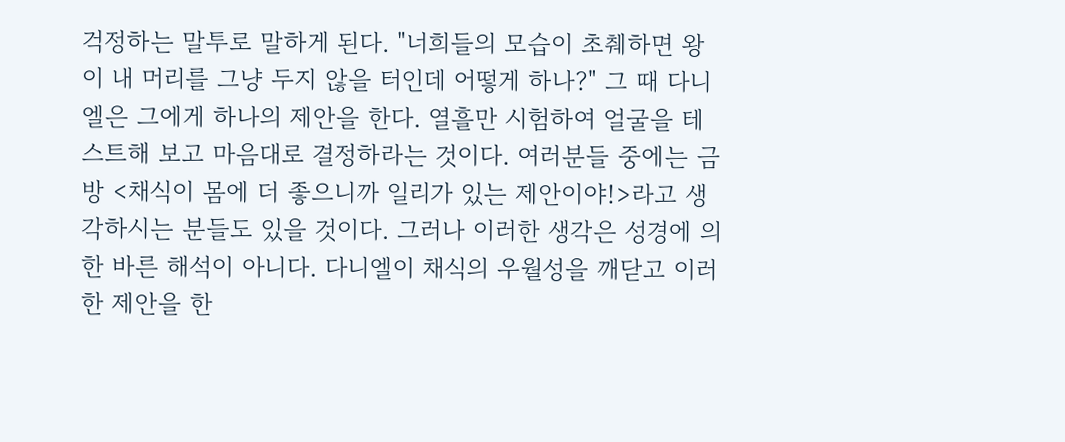걱정하는 말투로 말하게 된다. "너희들의 모습이 초췌하면 왕이 내 머리를 그냥 두지 않을 터인데 어떻게 하나?" 그 때 다니엘은 그에게 하나의 제안을 한다. 열흘만 시험하여 얼굴을 테스트해 보고 마음대로 결정하라는 것이다. 여러분들 중에는 금방 <채식이 몸에 더 좋으니까 일리가 있는 제안이야!>라고 생각하시는 분들도 있을 것이다. 그러나 이러한 생각은 성경에 의한 바른 해석이 아니다. 다니엘이 채식의 우월성을 깨닫고 이러한 제안을 한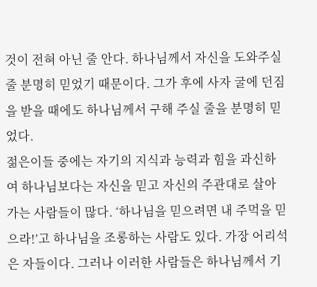것이 전혀 아닌 줄 안다. 하나님께서 자신을 도와주실 줄 분명히 믿었기 때문이다. 그가 후에 사자 굴에 던짐을 받을 때에도 하나님께서 구해 주실 줄을 분명히 믿었다.
젊은이들 중에는 자기의 지식과 능력과 힘을 과신하여 하나님보다는 자신을 믿고 자신의 주관대로 살아가는 사람들이 많다. ‘하나님을 믿으려면 내 주먹을 믿으라!’고 하나님을 조롱하는 사람도 있다. 가장 어리석은 자들이다. 그러나 이러한 사람들은 하나님께서 기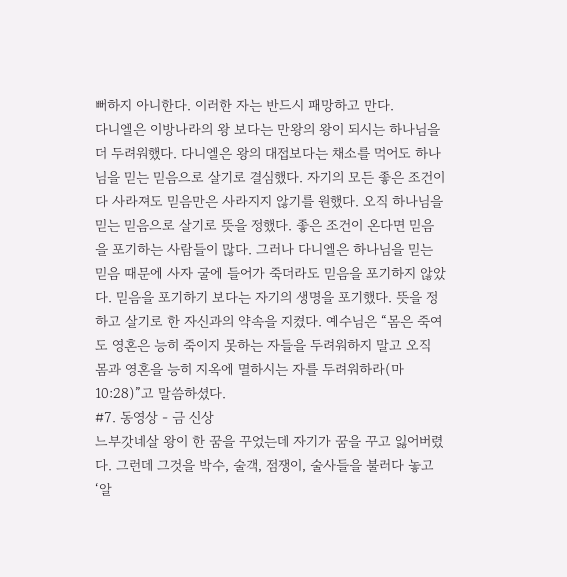뻐하지 아니한다. 이러한 자는 반드시 패망하고 만다.
다니엘은 이방나라의 왕 보다는 만왕의 왕이 되시는 하나님을 더 두려워했다. 다니엘은 왕의 대접보다는 채소를 먹어도 하나님을 믿는 믿음으로 살기로 결심했다. 자기의 모든 좋은 조건이 다 사라져도 믿음만은 사라지지 않기를 원했다. 오직 하나님을 믿는 믿음으로 살기로 뜻을 정했다. 좋은 조건이 온다면 믿음을 포기하는 사람들이 많다. 그러나 다니엘은 하나님을 믿는 믿음 때문에 사자 굴에 들어가 죽더라도 믿음을 포기하지 않았다. 믿음을 포기하기 보다는 자기의 생명을 포기했다. 뜻을 정하고 살기로 한 자신과의 약속을 지켰다. 예수님은 “몸은 죽여도 영혼은 능히 죽이지 못하는 자들을 두려워하지 말고 오직 몸과 영혼을 능히 지옥에 멸하시는 자를 두려워하라(마10:28)”고 말씀하셨다.
#7. 동영상 - 금 신상
느부갓네살 왕이 한 꿈을 꾸었는데 자기가 꿈을 꾸고 잃어버렸다. 그런데 그것을 박수, 술객, 점쟁이, 술사들을 불러다 놓고 ‘알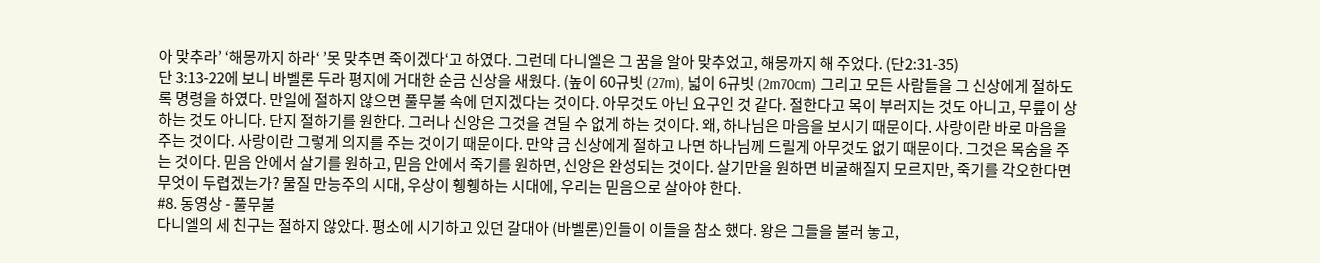아 맞추라’ ‘해몽까지 하라‘ ’못 맞추면 죽이겠다‘고 하였다. 그런데 다니엘은 그 꿈을 알아 맞추었고, 해몽까지 해 주었다. (단2:31-35)
단 3:13-22에 보니 바벨론 두라 평지에 거대한 순금 신상을 새웠다. (높이 60규빗 (27m), 넓이 6규빗 (2m70cm) 그리고 모든 사람들을 그 신상에게 절하도록 명령을 하였다. 만일에 절하지 않으면 풀무불 속에 던지겠다는 것이다. 아무것도 아닌 요구인 것 같다. 절한다고 목이 부러지는 것도 아니고, 무릎이 상하는 것도 아니다. 단지 절하기를 원한다. 그러나 신앙은 그것을 견딜 수 없게 하는 것이다. 왜, 하나님은 마음을 보시기 때문이다. 사랑이란 바로 마음을 주는 것이다. 사랑이란 그렇게 의지를 주는 것이기 때문이다. 만약 금 신상에게 절하고 나면 하나님께 드릴게 아무것도 없기 때문이다. 그것은 목숨을 주는 것이다. 믿음 안에서 살기를 원하고, 믿음 안에서 죽기를 원하면, 신앙은 완성되는 것이다. 살기만을 원하면 비굴해질지 모르지만, 죽기를 각오한다면 무엇이 두렵겠는가? 물질 만능주의 시대, 우상이 휑휑하는 시대에, 우리는 믿음으로 살아야 한다.
#8. 동영상 - 풀무불
다니엘의 세 친구는 절하지 않았다. 평소에 시기하고 있던 갈대아 (바벨론)인들이 이들을 참소 했다. 왕은 그들을 불러 놓고,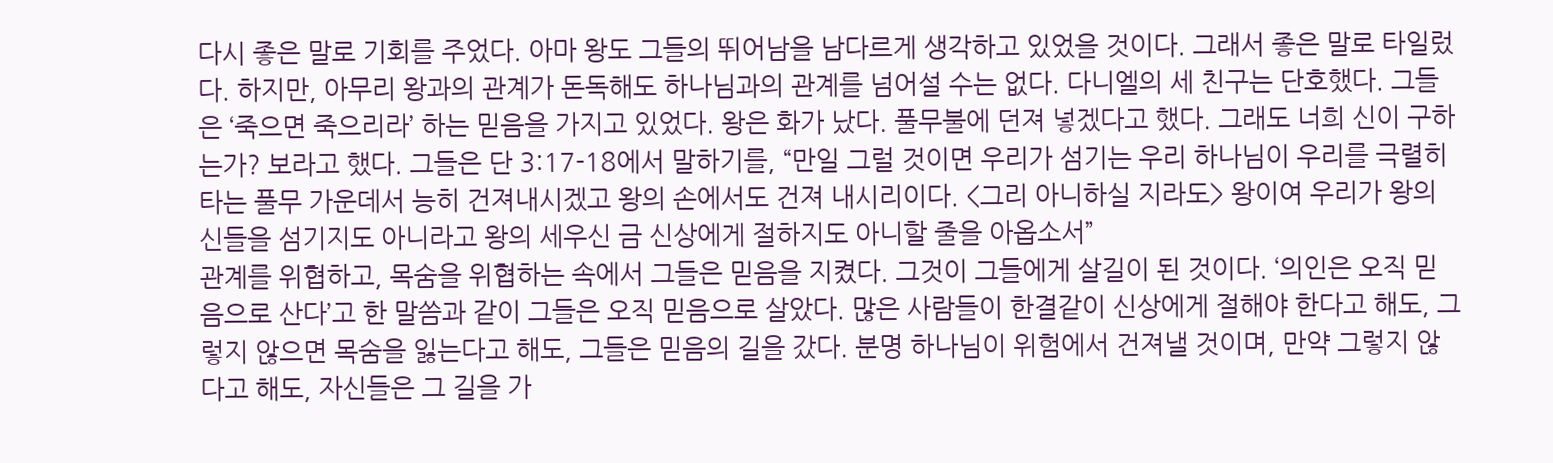다시 좋은 말로 기회를 주었다. 아마 왕도 그들의 뛰어남을 남다르게 생각하고 있었을 것이다. 그래서 좋은 말로 타일렀다. 하지만, 아무리 왕과의 관계가 돈독해도 하나님과의 관계를 넘어설 수는 없다. 다니엘의 세 친구는 단호했다. 그들은 ‘죽으면 죽으리라’ 하는 믿음을 가지고 있었다. 왕은 화가 났다. 풀무불에 던져 넣겠다고 했다. 그래도 너희 신이 구하는가? 보라고 했다. 그들은 단 3:17-18에서 말하기를, “만일 그럴 것이면 우리가 섬기는 우리 하나님이 우리를 극렬히 타는 풀무 가운데서 능히 건져내시겠고 왕의 손에서도 건져 내시리이다. <그리 아니하실 지라도> 왕이여 우리가 왕의 신들을 섬기지도 아니라고 왕의 세우신 금 신상에게 절하지도 아니할 줄을 아옵소서”
관계를 위협하고, 목숨을 위협하는 속에서 그들은 믿음을 지켰다. 그것이 그들에게 살길이 된 것이다. ‘의인은 오직 믿음으로 산다’고 한 말씀과 같이 그들은 오직 믿음으로 살았다. 많은 사람들이 한결같이 신상에게 절해야 한다고 해도, 그렇지 않으면 목숨을 잃는다고 해도, 그들은 믿음의 길을 갔다. 분명 하나님이 위험에서 건져낼 것이며, 만약 그렇지 않다고 해도, 자신들은 그 길을 가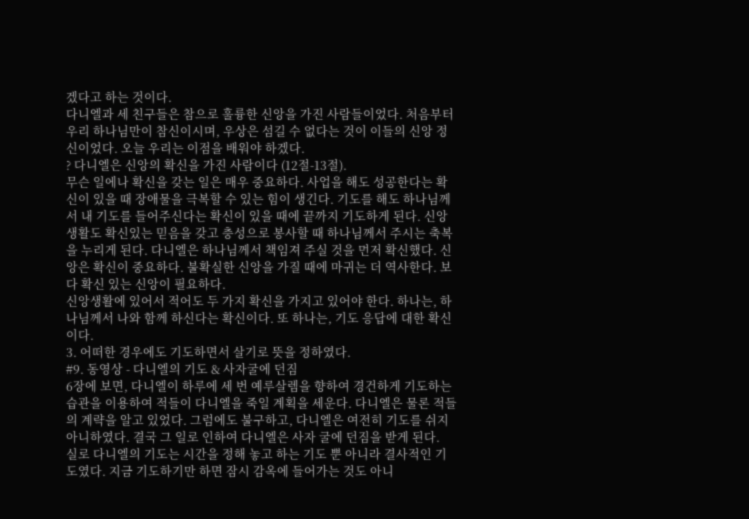겠다고 하는 것이다.
다니엘과 세 친구들은 참으로 훌륭한 신앙을 가진 사람들이었다. 처음부터 우리 하나님만이 참신이시며, 우상은 섬길 수 없다는 것이 이들의 신앙 정신이었다. 오늘 우리는 이점을 배워야 하겠다.
? 다니엘은 신앙의 확신을 가진 사람이다 (12절-13절).
무슨 일에나 확신을 갖는 일은 매우 중요하다. 사업을 해도 성공한다는 확신이 있을 때 장애물을 극복할 수 있는 힘이 생긴다. 기도를 해도 하나님께서 내 기도를 들어주신다는 확신이 있을 때에 끝까지 기도하게 된다. 신앙생활도 확신있는 믿음을 갖고 충성으로 봉사할 때 하나님께서 주시는 축복을 누리게 된다. 다니엘은 하나님께서 책임져 주실 것을 먼저 확신했다. 신앙은 확신이 중요하다. 불확실한 신앙을 가질 때에 마귀는 더 역사한다. 보다 확신 있는 신앙이 필요하다.
신앙생활에 있어서 적어도 두 가지 확신을 가지고 있어야 한다. 하나는, 하나님께서 나와 함께 하신다는 확신이다. 또 하나는, 기도 응답에 대한 확신이다.
3. 어떠한 경우에도 기도하면서 살기로 뜻을 정하였다.
#9. 동영상 - 다니엘의 기도 & 사자굴에 던짐
6장에 보면, 다니엘이 하루에 세 번 예루살렘을 향하여 경건하게 기도하는 습관을 이용하여 적들이 다니엘을 죽일 계획을 세운다. 다니엘은 물론 적들의 계략을 알고 있었다. 그럼에도 불구하고, 다니엘은 여전히 기도를 쉬지 아니하였다. 결국 그 일로 인하여 다니엘은 사자 굴에 던짐을 받게 된다.
실로 다니엘의 기도는 시간을 정해 놓고 하는 기도 뿐 아니라 결사적인 기도였다. 지금 기도하기만 하면 잠시 감옥에 들어가는 것도 아니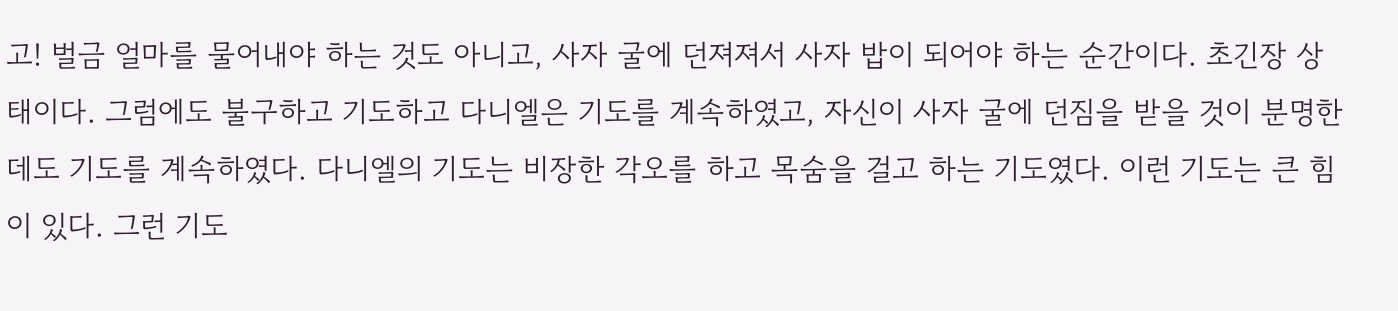고! 벌금 얼마를 물어내야 하는 것도 아니고, 사자 굴에 던져져서 사자 밥이 되어야 하는 순간이다. 초긴장 상태이다. 그럼에도 불구하고 기도하고 다니엘은 기도를 계속하였고, 자신이 사자 굴에 던짐을 받을 것이 분명한데도 기도를 계속하였다. 다니엘의 기도는 비장한 각오를 하고 목숨을 걸고 하는 기도였다. 이런 기도는 큰 힘이 있다. 그런 기도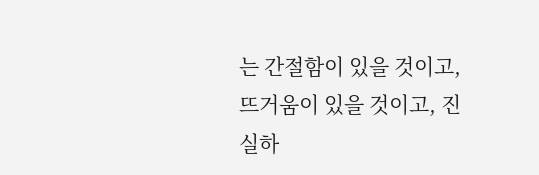는 간절함이 있을 것이고, 뜨거움이 있을 것이고, 진실하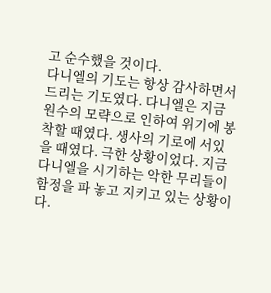고 순수했을 것이다.
다니엘의 기도는 항상 감사하면서 드리는 기도였다. 다니엘은 지금 원수의 모략으로 인하여 위기에 봉착할 때였다. 생사의 기로에 서있을 때였다. 극한 상황이었다. 지금 다니엘을 시기하는 악한 무리들이 함정을 파 놓고 지키고 있는 상황이다.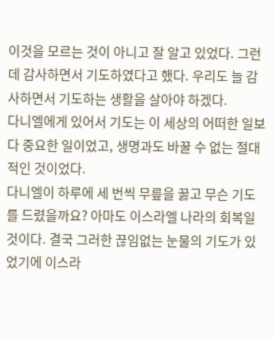이것을 모르는 것이 아니고 잘 알고 있었다. 그런데 감사하면서 기도하였다고 했다. 우리도 늘 감사하면서 기도하는 생활을 살아야 하겠다.
다니엘에게 있어서 기도는 이 세상의 어떠한 일보다 중요한 일이었고, 생명과도 바꿀 수 없는 절대적인 것이었다.
다니엘이 하루에 세 번씩 무릎을 꿇고 무슨 기도를 드렸을까요? 아마도 이스라엘 나라의 회복일 것이다. 결국 그러한 끊임없는 눈물의 기도가 있었기에 이스라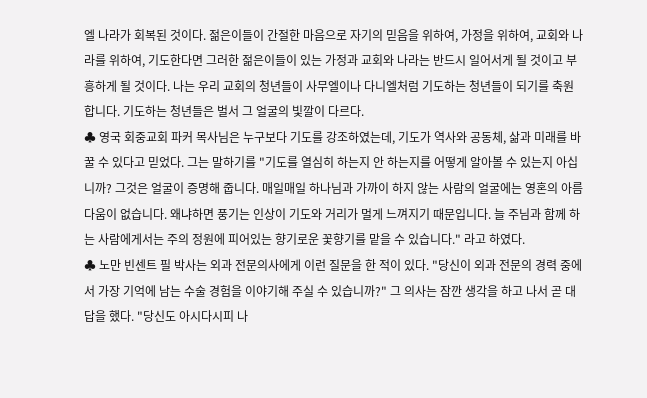엘 나라가 회복된 것이다. 젊은이들이 간절한 마음으로 자기의 믿음을 위하여, 가정을 위하여, 교회와 나라를 위하여, 기도한다면 그러한 젊은이들이 있는 가정과 교회와 나라는 반드시 일어서게 될 것이고 부흥하게 될 것이다. 나는 우리 교회의 청년들이 사무엘이나 다니엘처럼 기도하는 청년들이 되기를 축원합니다. 기도하는 청년들은 벌서 그 얼굴의 빛깔이 다르다.
♣ 영국 회중교회 파커 목사님은 누구보다 기도를 강조하였는데, 기도가 역사와 공동체, 삶과 미래를 바꿀 수 있다고 믿었다. 그는 말하기를 "기도를 열심히 하는지 안 하는지를 어떻게 알아볼 수 있는지 아십니까? 그것은 얼굴이 증명해 줍니다. 매일매일 하나님과 가까이 하지 않는 사람의 얼굴에는 영혼의 아름다움이 없습니다. 왜냐하면 풍기는 인상이 기도와 거리가 멀게 느껴지기 때문입니다. 늘 주님과 함께 하는 사람에게서는 주의 정원에 피어있는 향기로운 꽃향기를 맡을 수 있습니다." 라고 하였다.
♣ 노만 빈센트 필 박사는 외과 전문의사에게 이런 질문을 한 적이 있다. "당신이 외과 전문의 경력 중에서 가장 기억에 남는 수술 경험을 이야기해 주실 수 있습니까?" 그 의사는 잠깐 생각을 하고 나서 곧 대답을 했다. "당신도 아시다시피 나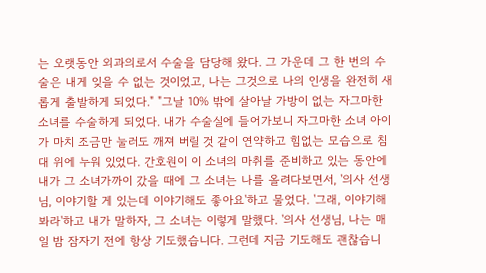는 오랫동안 외과의로서 수술을 담당해 왔다. 그 가운데 그 한 번의 수술은 내게 잊을 수 없는 것이었고, 나는 그것으로 나의 인생을 완전히 새롭게 출발하게 되었다." "그날 10% 밖에 살아날 가방이 없는 자그마한 소녀를 수술하게 되었다. 내가 수술실에 들어가보니 자그마한 소녀 아이가 마치 조금만 눌러도 깨져 버릴 것 같이 연약하고 힘없는 모습으로 침대 위에 누워 있었다. 간호원이 이 소녀의 마취를 준비하고 있는 동안에 내가 그 소녀가까이 갔을 때에 그 소녀는 나를 올려다보면서, '의사 선생님, 이야기할 게 있는데 이야기해도 좋아요'하고 물었다. '그래, 이야기해 봐라'하고 내가 말하자, 그 소녀는 이렇게 말했다. '의사 선생님, 나는 매일 밤 잠자기 전에 항상 기도했습니다. 그런데 지금 기도해도 괜찮습니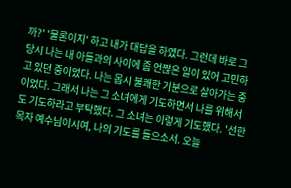까?' '물론이지' 하고 내가 대답을 하였다. 그런데 바로 그 당시 나는 내 아들과의 사이에 좀 언짢은 일이 있어 고민하고 있던 중이었다. 나는 몹시 불쾌한 기분으로 살아가는 중이었다. 그래서 나는 그 소녀에게 기도하면서 나를 위해서도 기도하라고 부탁했다. 그 소녀는 이렇게 기도했다. '선한 목자 예수님이시여, 나의 기도를 들으소서. 오늘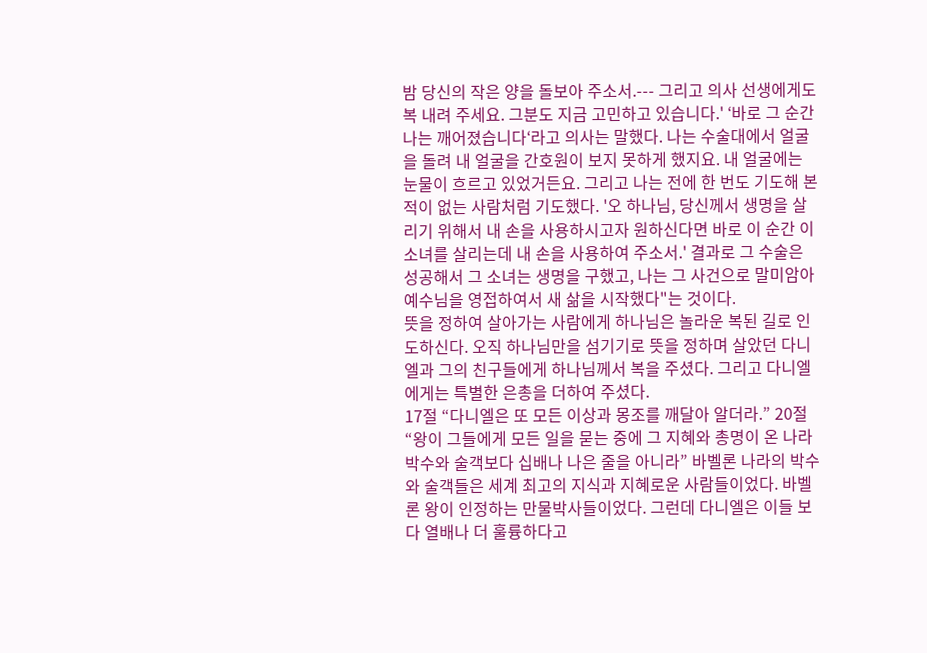밤 당신의 작은 양을 돌보아 주소서.--- 그리고 의사 선생에게도 복 내려 주세요. 그분도 지금 고민하고 있습니다.' ‘바로 그 순간 나는 깨어졌습니다‘라고 의사는 말했다. 나는 수술대에서 얼굴을 돌려 내 얼굴을 간호원이 보지 못하게 했지요. 내 얼굴에는 눈물이 흐르고 있었거든요. 그리고 나는 전에 한 번도 기도해 본 적이 없는 사람처럼 기도했다. '오 하나님, 당신께서 생명을 살리기 위해서 내 손을 사용하시고자 원하신다면 바로 이 순간 이 소녀를 살리는데 내 손을 사용하여 주소서.' 결과로 그 수술은 성공해서 그 소녀는 생명을 구했고, 나는 그 사건으로 말미암아 예수님을 영접하여서 새 삶을 시작했다"는 것이다.
뜻을 정하여 살아가는 사람에게 하나님은 놀라운 복된 길로 인도하신다. 오직 하나님만을 섬기기로 뜻을 정하며 살았던 다니엘과 그의 친구들에게 하나님께서 복을 주셨다. 그리고 다니엘에게는 특별한 은총을 더하여 주셨다.
17절 “다니엘은 또 모든 이상과 몽조를 깨달아 알더라.” 20절 “왕이 그들에게 모든 일을 묻는 중에 그 지혜와 총명이 온 나라 박수와 술객보다 십배나 나은 줄을 아니라” 바벨론 나라의 박수와 술객들은 세계 최고의 지식과 지혜로운 사람들이었다. 바벨론 왕이 인정하는 만물박사들이었다. 그런데 다니엘은 이들 보다 열배나 더 훌륭하다고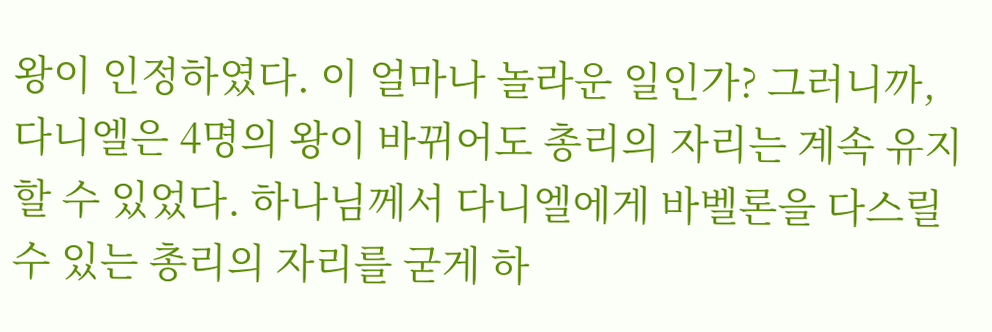왕이 인정하였다. 이 얼마나 놀라운 일인가? 그러니까, 다니엘은 4명의 왕이 바뀌어도 총리의 자리는 계속 유지할 수 있었다. 하나님께서 다니엘에게 바벨론을 다스릴 수 있는 총리의 자리를 굳게 하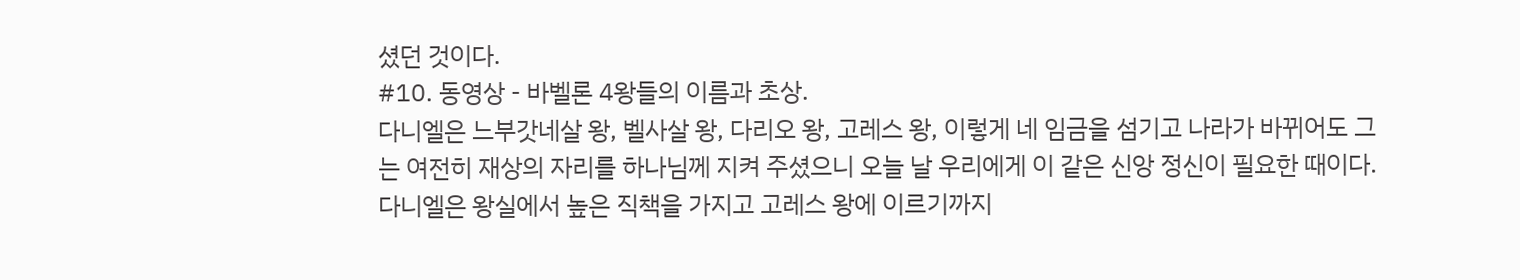셨던 것이다.
#10. 동영상 - 바벨론 4왕들의 이름과 초상.
다니엘은 느부갓네살 왕, 벨사살 왕, 다리오 왕, 고레스 왕, 이렇게 네 임금을 섬기고 나라가 바뀌어도 그는 여전히 재상의 자리를 하나님께 지켜 주셨으니 오늘 날 우리에게 이 같은 신앙 정신이 필요한 때이다. 다니엘은 왕실에서 높은 직책을 가지고 고레스 왕에 이르기까지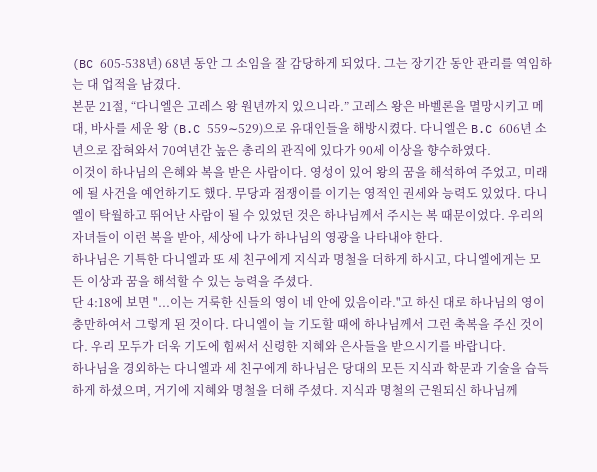(BC 605-538년) 68년 동안 그 소임을 잘 감당하게 되었다. 그는 장기간 동안 관리를 역임하는 대 업적을 남겼다.
본문 21절, “다니엘은 고레스 왕 원년까지 있으니라.” 고레스 왕은 바벨론을 멸망시키고 메대, 바사를 세운 왕 (B.C 559∼529)으로 유대인들을 해방시켰다. 다니엘은 B.C 606년 소년으로 잡혀와서 70여년간 높은 총리의 관직에 있다가 90세 이상을 향수하였다.
이것이 하나님의 은혜와 복을 받은 사람이다. 영성이 있어 왕의 꿈을 해석하여 주었고, 미래에 될 사건을 예언하기도 했다. 무당과 점쟁이를 이기는 영적인 권세와 능력도 있었다. 다니엘이 탁월하고 뛰어난 사람이 될 수 있었던 것은 하나님께서 주시는 복 때문이었다. 우리의 자녀들이 이런 복을 받아, 세상에 나가 하나님의 영광을 나타내야 한다.
하나님은 기특한 다니엘과 또 세 친구에게 지식과 명철을 더하게 하시고, 다니엘에게는 모든 이상과 꿈을 해석할 수 있는 능력을 주셨다.
단 4:18에 보면 "...이는 거룩한 신들의 영이 네 안에 있음이라."고 하신 대로 하나님의 영이 충만하여서 그렇게 된 것이다. 다니엘이 늘 기도할 때에 하나님께서 그런 축복을 주신 것이다. 우리 모두가 더욱 기도에 힘써서 신령한 지혜와 은사들을 받으시기를 바랍니다.
하나님을 경외하는 다니엘과 세 친구에게 하나님은 당대의 모든 지식과 학문과 기술을 습득하게 하셨으며, 거기에 지혜와 명철을 더해 주셨다. 지식과 명철의 근원되신 하나님께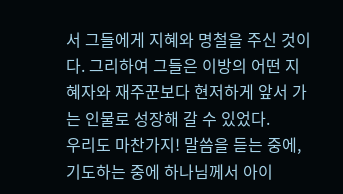서 그들에게 지혜와 명철을 주신 것이다. 그리하여 그들은 이방의 어떤 지혜자와 재주꾼보다 현저하게 앞서 가는 인물로 성장해 갈 수 있었다.
우리도 마찬가지! 말씀을 듣는 중에, 기도하는 중에 하나님께서 아이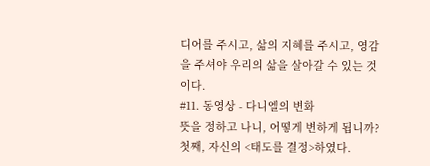디어를 주시고, 삶의 지혜를 주시고, 영감을 주셔야 우리의 삶을 살아갈 수 있는 것이다.
#11. 동영상 - 다니엘의 변화
뜻을 정하고 나니, 어떻게 변하게 됩니까?
첫째, 자신의 <태도를 결정>하였다.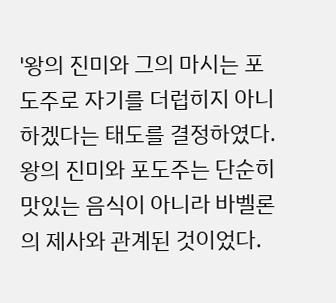'왕의 진미와 그의 마시는 포도주로 자기를 더럽히지 아니하겠다는 태도를 결정하였다. 왕의 진미와 포도주는 단순히 맛있는 음식이 아니라 바벨론의 제사와 관계된 것이었다.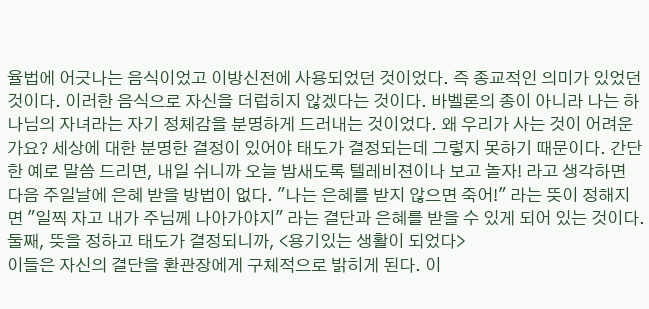율법에 어긋나는 음식이었고 이방신전에 사용되었던 것이었다. 즉 종교적인 의미가 있었던 것이다. 이러한 음식으로 자신을 더럽히지 않겠다는 것이다. 바벨론의 종이 아니라 나는 하나님의 자녀라는 자기 정체감을 분명하게 드러내는 것이었다. 왜 우리가 사는 것이 어려운가요? 세상에 대한 분명한 결정이 있어야 태도가 결정되는데 그렇지 못하기 때문이다. 간단한 예로 말씀 드리면, 내일 쉬니까 오늘 밤새도록 텔레비젼이나 보고 놀자! 라고 생각하면 다음 주일날에 은혜 받을 방법이 없다. "나는 은혜를 받지 않으면 죽어!" 라는 뜻이 정해지면 "일찍 자고 내가 주님께 나아가야지" 라는 결단과 은혜를 받을 수 있게 되어 있는 것이다.
둘째, 뜻을 정하고 태도가 결정되니까, <용기있는 생활이 되었다>
이들은 자신의 결단을 환관장에게 구체적으로 밝히게 된다. 이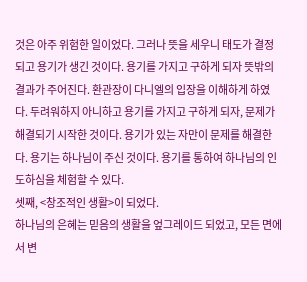것은 아주 위험한 일이었다. 그러나 뜻을 세우니 태도가 결정되고 용기가 생긴 것이다. 용기를 가지고 구하게 되자 뜻밖의 결과가 주어진다. 환관장이 다니엘의 입장을 이해하게 하였다. 두려워하지 아니하고 용기를 가지고 구하게 되자, 문제가 해결되기 시작한 것이다. 용기가 있는 자만이 문제를 해결한다. 용기는 하나님이 주신 것이다. 용기를 통하여 하나님의 인도하심을 체험할 수 있다.
셋째, <창조적인 생활>이 되었다.
하나님의 은혜는 믿음의 생활을 엎그레이드 되었고, 모든 면에서 변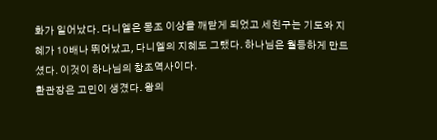화가 일어났다. 다니엘은 몽조 이상을 깨닫게 되었고 세친구는 기도와 지혜가 10배나 뛰어났고, 다니엘의 지혜도 그랬다. 하나님은 월등하게 만드셨다. 이것이 하나님의 창조역사이다.
환관장은 고민이 생겼다. 왕의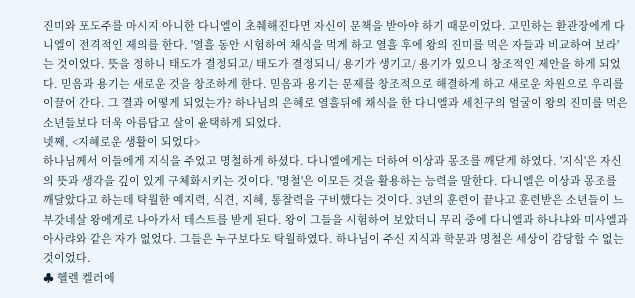진미와 포도주를 마시지 아니한 다니엘이 초췌해진다면 자신이 문책을 받아야 하기 때문이었다. 고민하는 환관장에게 다니엘이 전격적인 제의를 한다. '열흘 동안 시험하여 채식을 먹게 하고 열흘 후에 왕의 진미를 먹은 자들과 비교하여 보라'는 것이었다. 뜻을 정하니 태도가 결정되고/ 태도가 결정되니/ 용기가 생기고/ 용기가 있으니 창조적인 제안을 하게 되었다. 믿음과 용기는 새로운 것을 창조하게 한다. 믿음과 용기는 문제를 창조적으로 해결하게 하고 새로운 차원으로 우리를 이끌어 간다. 그 결과 어떻게 되었는가? 하나님의 은혜로 열흘뒤에 채식을 한 다니엘과 세친구의 얼굴이 왕의 진미를 먹은 소년들보다 더욱 아름답고 살이 윤택하게 되었다.
넷째, <지혜로운 생활이 되었다>
하나님께서 이들에게 지식을 주었고 명철하게 하셨다. 다니엘에게는 더하여 이상과 몽조를 깨닫게 하였다. '지식'은 자신의 뜻과 생각을 깊이 있게 구체화시키는 것이다. '명철'은 이모든 것을 활용하는 능력을 말한다. 다니엘은 이상과 몽조를 깨달았다고 하는데 탁월한 예지력, 식견, 지혜, 통찰력을 구비했다는 것이다. 3년의 훈련이 끝나고 훈련받은 소년들이 느부갓네살 왕에게로 나아가서 테스트를 받게 된다. 왕이 그들을 시험하여 보았더니 무리 중에 다니엘과 하나냐와 미사엘과 아사랴와 같은 자가 없었다. 그들은 누구보다도 탁월하였다. 하나님이 주신 지식과 학문과 명철은 세상이 감당할 수 없는 것이었다.
♣ 헬렌 켈러에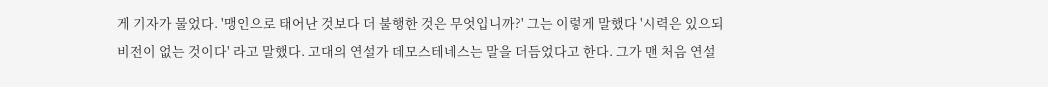게 기자가 물었다. '맹인으로 태어난 것보다 더 불행한 것은 무엇입니까?' 그는 이렇게 말했다 '시력은 있으되 비전이 없는 것이다' 라고 말했다. 고대의 연설가 데모스테네스는 말을 더듬었다고 한다. 그가 맨 처음 연설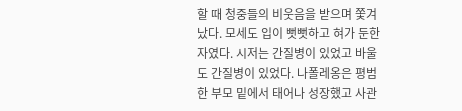할 때 청중들의 비웃음을 받으며 쫓겨났다. 모세도 입이 뻣뻣하고 혀가 둔한 자였다. 시저는 간질병이 있었고 바울도 간질병이 있었다. 나폴레옹은 평범한 부모 밑에서 태어나 성장했고 사관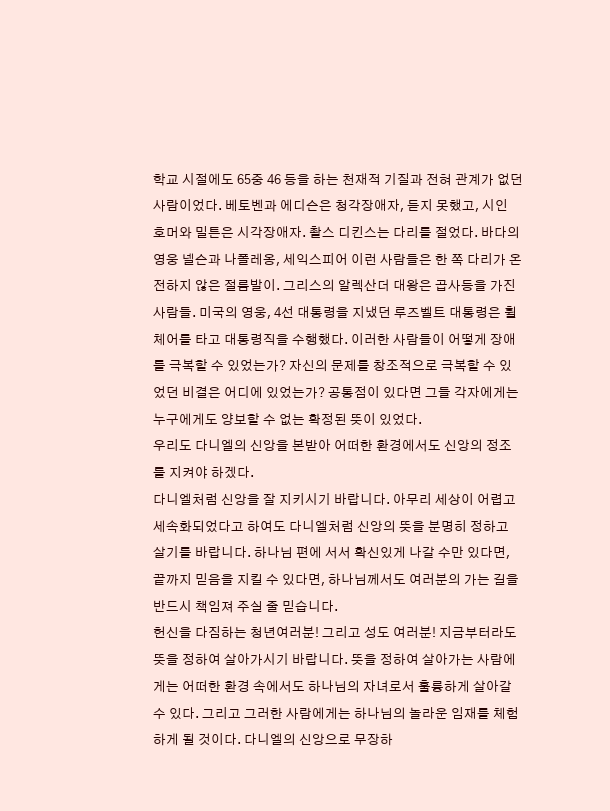학교 시절에도 65중 46 등을 하는 천재적 기질과 전혀 관계가 없던 사람이었다. 베토벤과 에디슨은 청각장애자, 듣지 못했고, 시인 호머와 밀튼은 시각장애자. 촬스 디킨스는 다리를 절었다. 바다의 영웅 넬슨과 나폴레옹, 세익스피어 이런 사람들은 한 쪽 다리가 온전하지 않은 절름발이. 그리스의 알렉산더 대왕은 곱사등을 가진 사람들. 미국의 영웅, 4선 대통령을 지냈던 루즈벨트 대통령은 휠체어를 타고 대통령직을 수행했다. 이러한 사람들이 어떻게 장애를 극복할 수 있었는가? 자신의 문제를 창조적으로 극복할 수 있었던 비결은 어디에 있었는가? 공통점이 있다면 그들 각자에게는 누구에게도 양보할 수 없는 확정된 뜻이 있었다.
우리도 다니엘의 신앙을 본받아 어떠한 환경에서도 신앙의 정조를 지켜야 하겠다.
다니엘처럼 신앙을 잘 지키시기 바랍니다. 아무리 세상이 어렵고 세속화되었다고 하여도 다니엘처럼 신앙의 뜻을 분명히 정하고 살기를 바랍니다. 하나님 편에 서서 확신있게 나갈 수만 있다면, 끝까지 믿음을 지킬 수 있다면, 하나님께서도 여러분의 가는 길을 반드시 책임져 주실 줄 믿습니다.
헌신을 다짐하는 청년여러분! 그리고 성도 여러분! 지금부터라도 뜻을 정하여 살아가시기 바랍니다. 뜻을 정하여 살아가는 사람에게는 어떠한 환경 속에서도 하나님의 자녀로서 훌륭하게 살아갈 수 있다. 그리고 그러한 사람에게는 하나님의 놀라운 임재를 체험하게 될 것이다. 다니엘의 신앙으로 무장하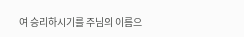여 승리하시기를 주님의 이름으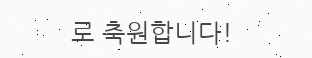로 축원합니다!